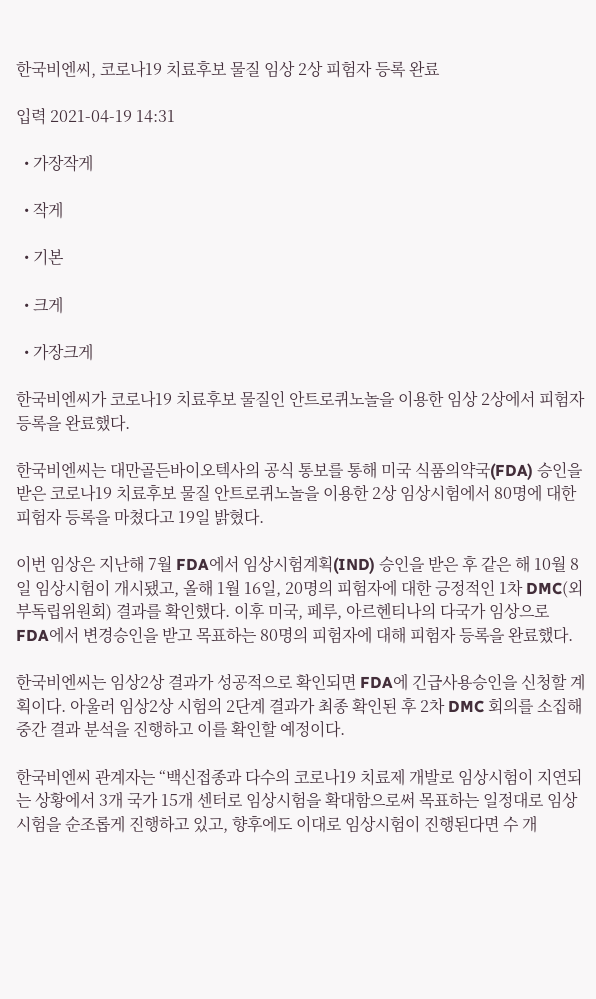한국비엔씨, 코로나19 치료후보 물질 임상 2상 피험자 등록 완료

입력 2021-04-19 14:31

  • 가장작게

  • 작게

  • 기본

  • 크게

  • 가장크게

한국비엔씨가 코로나19 치료후보 물질인 안트로퀴노놀을 이용한 임상 2상에서 피험자 등록을 완료했다.

한국비엔씨는 대만골든바이오텍사의 공식 통보를 통해 미국 식품의약국(FDA) 승인을 받은 코로나19 치료후보 물질 안트로퀴노놀을 이용한 2상 임상시험에서 80명에 대한 피험자 등록을 마쳤다고 19일 밝혔다.

이번 임상은 지난해 7월 FDA에서 임상시험계획(IND) 승인을 받은 후 같은 해 10월 8일 임상시험이 개시됐고, 올해 1월 16일, 20명의 피험자에 대한 긍정적인 1차 DMC(외부독립위원회) 결과를 확인했다. 이후 미국, 페루, 아르헨티나의 다국가 임상으로 FDA에서 변경승인을 받고 목표하는 80명의 피험자에 대해 피험자 등록을 완료했다.

한국비엔씨는 임상2상 결과가 성공적으로 확인되면 FDA에 긴급사용승인을 신청할 계획이다. 아울러 임상2상 시험의 2단계 결과가 최종 확인된 후 2차 DMC 회의를 소집해 중간 결과 분석을 진행하고 이를 확인할 예정이다.

한국비엔씨 관계자는 “백신접종과 다수의 코로나19 치료제 개발로 임상시험이 지연되는 상황에서 3개 국가 15개 센터로 임상시험을 확대함으로써 목표하는 일정대로 임상시험을 순조롭게 진행하고 있고, 향후에도 이대로 임상시험이 진행된다면 수 개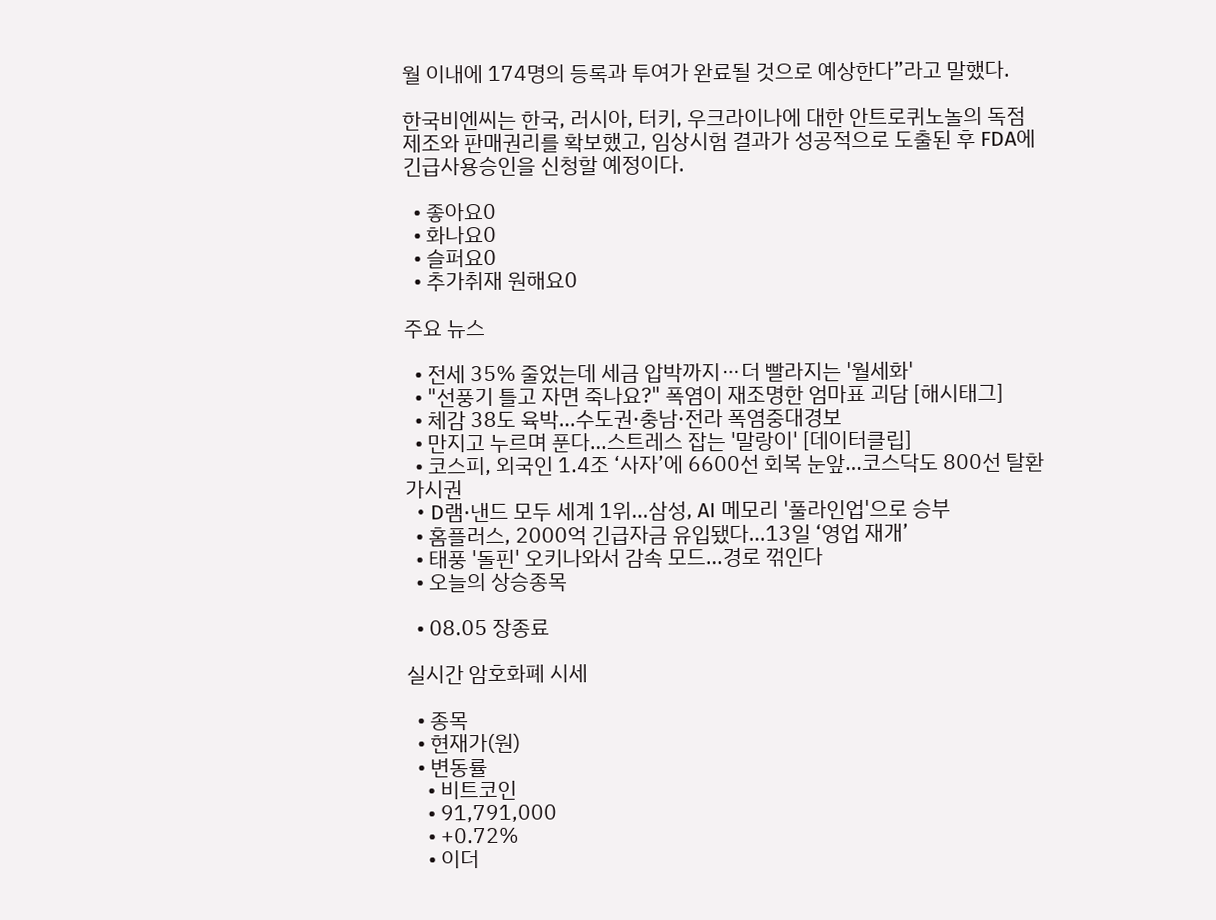월 이내에 174명의 등록과 투여가 완료될 것으로 예상한다”라고 말했다.

한국비엔씨는 한국, 러시아, 터키, 우크라이나에 대한 안트로퀴노놀의 독점 제조와 판매권리를 확보했고, 임상시험 결과가 성공적으로 도출된 후 FDA에 긴급사용승인을 신청할 예정이다.

  • 좋아요0
  • 화나요0
  • 슬퍼요0
  • 추가취재 원해요0

주요 뉴스

  • 전세 35% 줄었는데 세금 압박까지⋯더 빨라지는 '월세화'
  • "선풍기 틀고 자면 죽나요?" 폭염이 재조명한 엄마표 괴담 [해시태그]
  • 체감 38도 육박…수도권·충남·전라 폭염중대경보
  • 만지고 누르며 푼다…스트레스 잡는 '말랑이' [데이터클립]
  • 코스피, 외국인 1.4조 ‘사자’에 6600선 회복 눈앞…코스닥도 800선 탈환 가시권
  • D램·낸드 모두 세계 1위…삼성, AI 메모리 '풀라인업'으로 승부
  • 홈플러스, 2000억 긴급자금 유입됐다…13일 ‘영업 재개’
  • 태풍 '돌핀' 오키나와서 감속 모드…경로 꺾인다
  • 오늘의 상승종목

  • 08.05 장종료

실시간 암호화폐 시세

  • 종목
  • 현재가(원)
  • 변동률
    • 비트코인
    • 91,791,000
    • +0.72%
    • 이더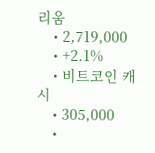리움
    • 2,719,000
    • +2.1%
    • 비트코인 캐시
    • 305,000
    •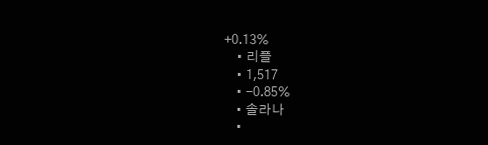+0.13%
    • 리플
    • 1,517
    • -0.85%
    • 솔라나
    •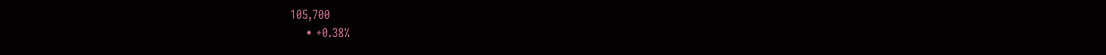105,700
    • +0.38%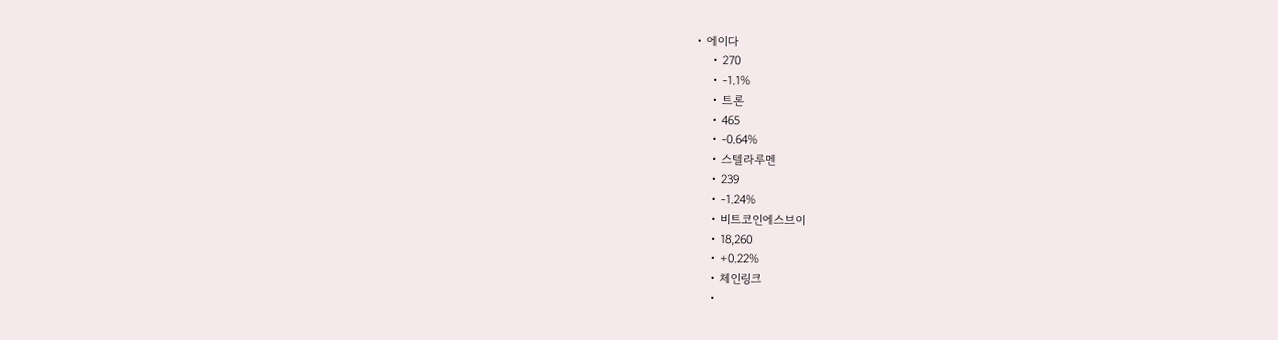• 에이다
    • 270
    • -1.1%
    • 트론
    • 465
    • -0.64%
    • 스텔라루멘
    • 239
    • -1.24%
    • 비트코인에스브이
    • 18,260
    • +0.22%
    • 체인링크
    •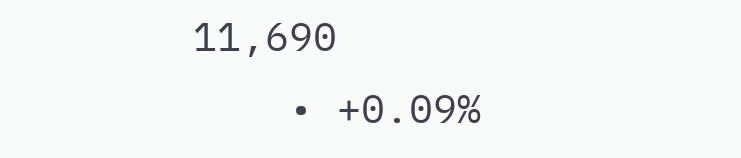11,690
    • +0.09%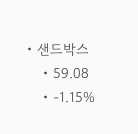• 샌드박스
    • 59.08
    • -1.15%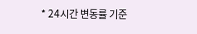* 24시간 변동률 기준